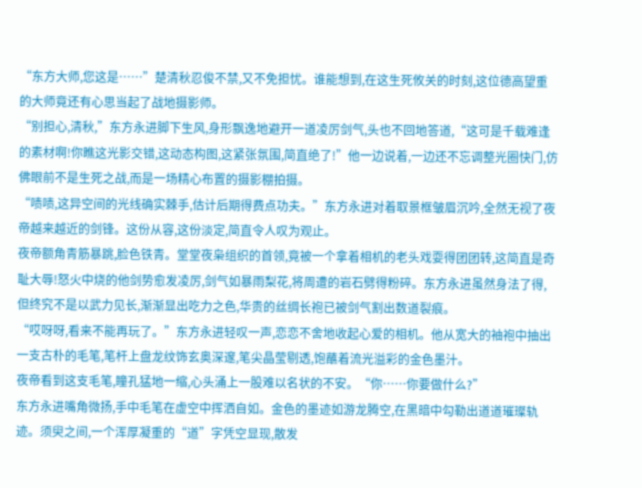“东方大师,您这是……”楚清秋忍俊不禁,又不免担忧。谁能想到,在这生死攸关的时刻,这位德高望重的大师竟还有心思当起了战地摄影师。
“别担心,清秋,”东方永进脚下生风,身形飘逸地避开一道凌厉剑气,头也不回地答道,“这可是千载难逢的素材啊!你瞧这光影交错,这动态构图,这紧张氛围,简直绝了!”他一边说着,一边还不忘调整光圈快门,仿佛眼前不是生死之战,而是一场精心布置的摄影棚拍摄。
“啧啧,这异空间的光线确实棘手,估计后期得费点功夫。”东方永进对着取景框皱眉沉吟,全然无视了夜帝越来越近的剑锋。这份从容,这份淡定,简直令人叹为观止。
夜帝额角青筋暴跳,脸色铁青。堂堂夜枭组织的首领,竟被一个拿着相机的老头戏耍得团团转,这简直是奇耻大辱!怒火中烧的他剑势愈发凌厉,剑气如暴雨梨花,将周遭的岩石劈得粉碎。东方永进虽然身法了得,但终究不是以武力见长,渐渐显出吃力之色,华贵的丝绸长袍已被剑气割出数道裂痕。
“哎呀呀,看来不能再玩了。”东方永进轻叹一声,恋恋不舍地收起心爱的相机。他从宽大的袖袍中抽出一支古朴的毛笔,笔杆上盘龙纹饰玄奥深邃,笔尖晶莹剔透,饱蘸着流光溢彩的金色墨汁。
夜帝看到这支毛笔,瞳孔猛地一缩,心头涌上一股难以名状的不安。“你……你要做什么?”
东方永进嘴角微扬,手中毛笔在虚空中挥洒自如。金色的墨迹如游龙腾空,在黑暗中勾勒出道道璀璨轨迹。须臾之间,一个浑厚凝重的“道”字凭空显现,散发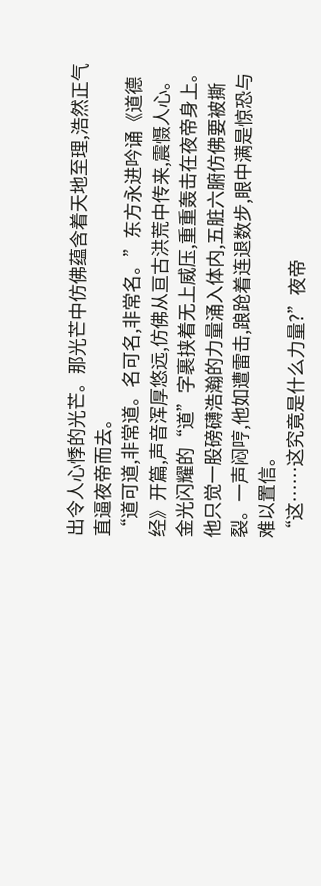出令人心悸的光芒。那光芒中仿佛蕴含着天地至理,浩然正气直逼夜帝而去。
“道可道,非常道。名可名,非常名。”东方永进吟诵《道德经》开篇,声音浑厚悠远,仿佛从亘古洪荒中传来,震慑人心。
金光闪耀的“道”字裹挟着无上威压,重重轰击在夜帝身上。他只觉一股磅礴浩瀚的力量涌入体内,五脏六腑仿佛要被撕裂。一声闷哼,他如遭雷击,踉跄着连退数步,眼中满是惊恐与难以置信。
“这……这究竟是什么力量?”夜帝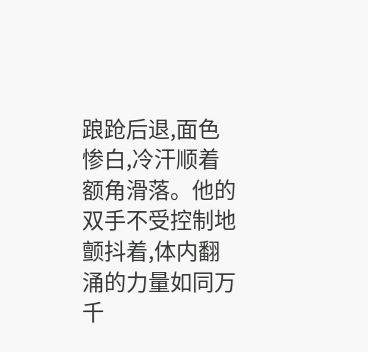踉跄后退,面色惨白,冷汗顺着额角滑落。他的双手不受控制地颤抖着,体内翻涌的力量如同万千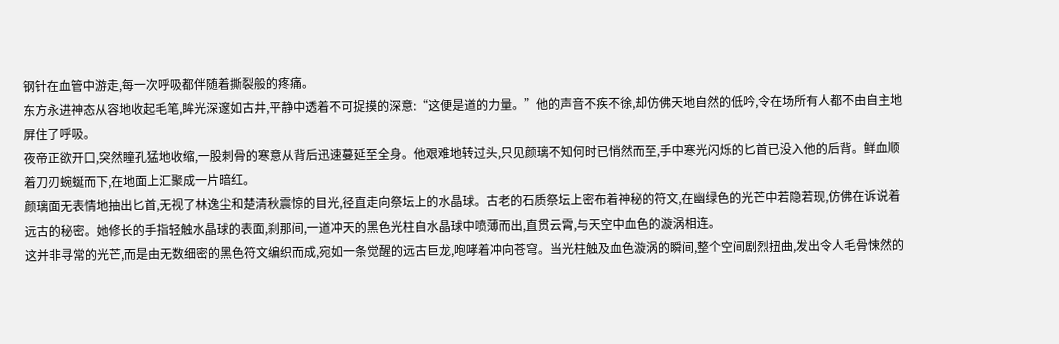钢针在血管中游走,每一次呼吸都伴随着撕裂般的疼痛。
东方永进神态从容地收起毛笔,眸光深邃如古井,平静中透着不可捉摸的深意:“这便是道的力量。”他的声音不疾不徐,却仿佛天地自然的低吟,令在场所有人都不由自主地屏住了呼吸。
夜帝正欲开口,突然瞳孔猛地收缩,一股刺骨的寒意从背后迅速蔓延至全身。他艰难地转过头,只见颜璃不知何时已悄然而至,手中寒光闪烁的匕首已没入他的后背。鲜血顺着刀刃蜿蜒而下,在地面上汇聚成一片暗红。
颜璃面无表情地抽出匕首,无视了林逸尘和楚清秋震惊的目光,径直走向祭坛上的水晶球。古老的石质祭坛上密布着神秘的符文,在幽绿色的光芒中若隐若现,仿佛在诉说着远古的秘密。她修长的手指轻触水晶球的表面,刹那间,一道冲天的黑色光柱自水晶球中喷薄而出,直贯云霄,与天空中血色的漩涡相连。
这并非寻常的光芒,而是由无数细密的黑色符文编织而成,宛如一条觉醒的远古巨龙,咆哮着冲向苍穹。当光柱触及血色漩涡的瞬间,整个空间剧烈扭曲,发出令人毛骨悚然的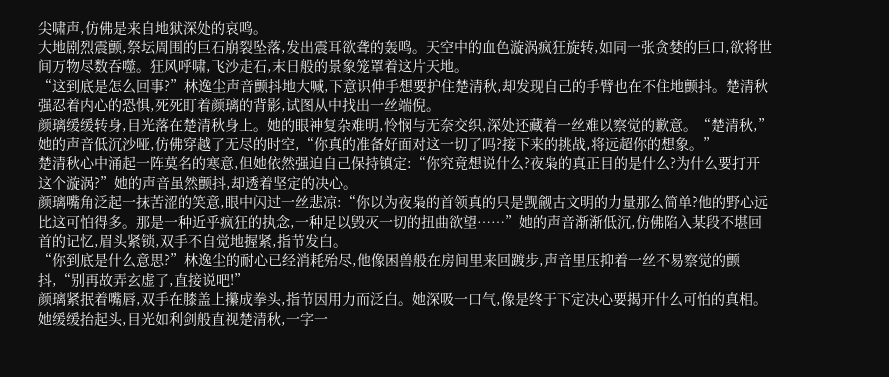尖啸声,仿佛是来自地狱深处的哀鸣。
大地剧烈震颤,祭坛周围的巨石崩裂坠落,发出震耳欲聋的轰鸣。天空中的血色漩涡疯狂旋转,如同一张贪婪的巨口,欲将世间万物尽数吞噬。狂风呼啸,飞沙走石,末日般的景象笼罩着这片天地。
“这到底是怎么回事?”林逸尘声音颤抖地大喊,下意识伸手想要护住楚清秋,却发现自己的手臂也在不住地颤抖。楚清秋强忍着内心的恐惧,死死盯着颜璃的背影,试图从中找出一丝端倪。
颜璃缓缓转身,目光落在楚清秋身上。她的眼神复杂难明,怜悯与无奈交织,深处还藏着一丝难以察觉的歉意。“楚清秋,”她的声音低沉沙哑,仿佛穿越了无尽的时空,“你真的准备好面对这一切了吗?接下来的挑战,将远超你的想象。”
楚清秋心中涌起一阵莫名的寒意,但她依然强迫自己保持镇定:“你究竟想说什么?夜枭的真正目的是什么?为什么要打开这个漩涡?”她的声音虽然颤抖,却透着坚定的决心。
颜璃嘴角泛起一抹苦涩的笑意,眼中闪过一丝悲凉:“你以为夜枭的首领真的只是觊觎古文明的力量那么简单?他的野心远比这可怕得多。那是一种近乎疯狂的执念,一种足以毁灭一切的扭曲欲望……”她的声音渐渐低沉,仿佛陷入某段不堪回首的记忆,眉头紧锁,双手不自觉地握紧,指节发白。
“你到底是什么意思?”林逸尘的耐心已经消耗殆尽,他像困兽般在房间里来回踱步,声音里压抑着一丝不易察觉的颤抖,“别再故弄玄虚了,直接说吧!”
颜璃紧抿着嘴唇,双手在膝盖上攥成拳头,指节因用力而泛白。她深吸一口气,像是终于下定决心要揭开什么可怕的真相。她缓缓抬起头,目光如利剑般直视楚清秋,一字一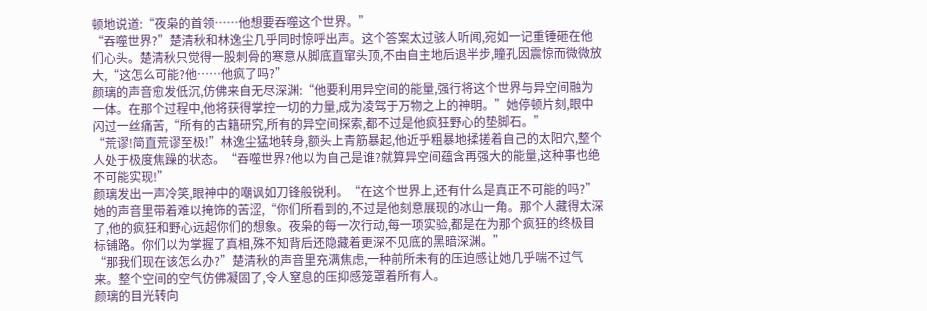顿地说道:“夜枭的首领……他想要吞噬这个世界。”
“吞噬世界?”楚清秋和林逸尘几乎同时惊呼出声。这个答案太过骇人听闻,宛如一记重锤砸在他们心头。楚清秋只觉得一股刺骨的寒意从脚底直窜头顶,不由自主地后退半步,瞳孔因震惊而微微放大,“这怎么可能?他……他疯了吗?”
颜璃的声音愈发低沉,仿佛来自无尽深渊:“他要利用异空间的能量,强行将这个世界与异空间融为一体。在那个过程中,他将获得掌控一切的力量,成为凌驾于万物之上的神明。”她停顿片刻,眼中闪过一丝痛苦,“所有的古籍研究,所有的异空间探索,都不过是他疯狂野心的垫脚石。”
“荒谬!简直荒谬至极!”林逸尘猛地转身,额头上青筋暴起,他近乎粗暴地揉搓着自己的太阳穴,整个人处于极度焦躁的状态。“吞噬世界?他以为自己是谁?就算异空间蕴含再强大的能量,这种事也绝不可能实现!”
颜璃发出一声冷笑,眼神中的嘲讽如刀锋般锐利。“在这个世界上,还有什么是真正不可能的吗?”她的声音里带着难以掩饰的苦涩,“你们所看到的,不过是他刻意展现的冰山一角。那个人藏得太深了,他的疯狂和野心远超你们的想象。夜枭的每一次行动,每一项实验,都是在为那个疯狂的终极目标铺路。你们以为掌握了真相,殊不知背后还隐藏着更深不见底的黑暗深渊。”
“那我们现在该怎么办?”楚清秋的声音里充满焦虑,一种前所未有的压迫感让她几乎喘不过气来。整个空间的空气仿佛凝固了,令人窒息的压抑感笼罩着所有人。
颜璃的目光转向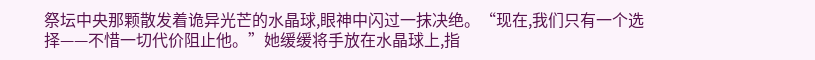祭坛中央那颗散发着诡异光芒的水晶球,眼神中闪过一抹决绝。“现在,我们只有一个选择——不惜一切代价阻止他。”她缓缓将手放在水晶球上,指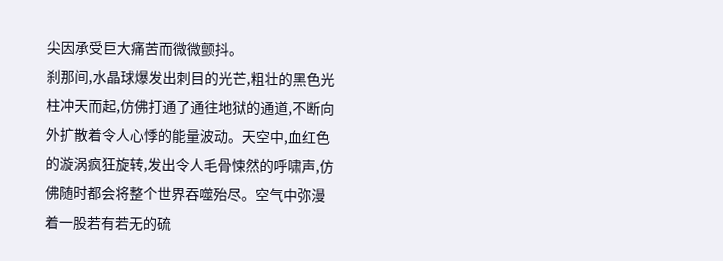尖因承受巨大痛苦而微微颤抖。
刹那间,水晶球爆发出刺目的光芒,粗壮的黑色光柱冲天而起,仿佛打通了通往地狱的通道,不断向外扩散着令人心悸的能量波动。天空中,血红色的漩涡疯狂旋转,发出令人毛骨悚然的呼啸声,仿佛随时都会将整个世界吞噬殆尽。空气中弥漫着一股若有若无的硫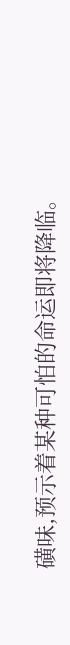磺味,预示着某种可怕的命运即将降临。